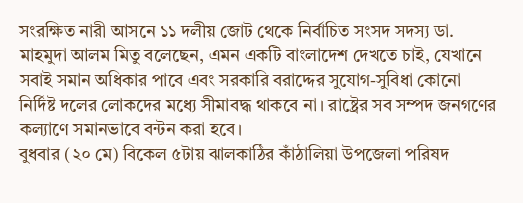সংরক্ষিত নারী আসনে ১১ দলীয় জোট থেকে নির্বাচিত সংসদ সদস্য ডা. মাহমুদা আলম মিতু বলেছেন, এমন একটি বাংলাদেশ দেখতে চাই, যেখানে সবাই সমান অধিকার পাবে এবং সরকারি বরাদ্দের সুযোগ-সুবিধা কোনো নির্দিষ্ট দলের লোকদের মধ্যে সীমাবদ্ধ থাকবে না। রাষ্ট্রের সব সম্পদ জনগণের কল্যাণে সমানভাবে বন্টন করা হবে।
বুধবার (২০ মে) বিকেল ৫টায় ঝালকাঠির কাঁঠালিয়া উপজেলা পরিষদ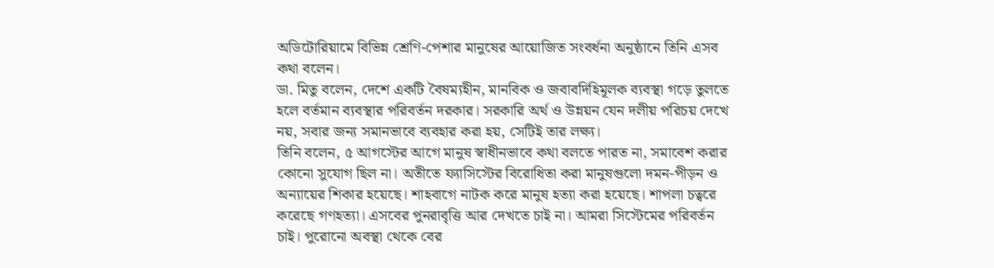অডিটোরিয়ামে বিভিন্ন শ্রেণি-পেশার মানুষের আয়োজিত সংবর্ধনা অনুষ্ঠানে তিনি এসব কথা বলেন।
ডা. মিতু বলেন, দেশে একটি বৈষম্যহীন, মানবিক ও জবাবদিহিমূলক ব্যবস্থা গড়ে তুলতে হলে বর্তমান ব্যবস্থার পরিবর্তন দরকার। সরকারি অর্থ ও উন্নয়ন যেন দলীয় পরিচয় দেখে নয়, সবার জন্য সমানভাবে ব্যবহার করা হয়, সেটিই তার লক্ষ্য।
তিনি বলেন, ৫ আগস্টের আগে মানুষ স্বাধীনভাবে কথা বলতে পারত না, সমাবেশ করার কোনো সুযোগ ছিল না। অতীতে ফ্যাসিস্টের বিরোধিতা করা মানুষগুলো দমন-পীড়ন ও অন্যায়ের শিকার হয়েছে। শাহবাগে নাটক করে মানুষ হত্যা করা হয়েছে। শাপলা চত্বরে করেছে গণহত্যা। এসবের পুনরাবৃত্তি আর দেখতে চাই না। আমরা সিস্টেমের পরিবর্তন চাই। পুরোনো অবস্থা থেকে বের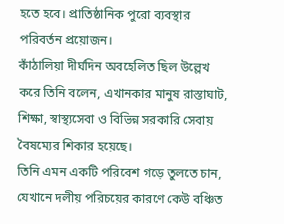হতে হবে। প্রাতিষ্ঠানিক পুরো ব্যবস্থার পরিবর্তন প্রয়োজন।
কাঁঠালিয়া দীর্ঘদিন অবহেলিত ছিল উল্লেখ করে তিনি বলেন, এখানকার মানুষ রাস্তাঘাট, শিক্ষা, স্বাস্থ্যসেবা ও বিভিন্ন সরকারি সেবায় বৈষম্যের শিকার হয়েছে।
তিনি এমন একটি পরিবেশ গড়ে তুলতে চান, যেখানে দলীয় পরিচয়ের কারণে কেউ বঞ্চিত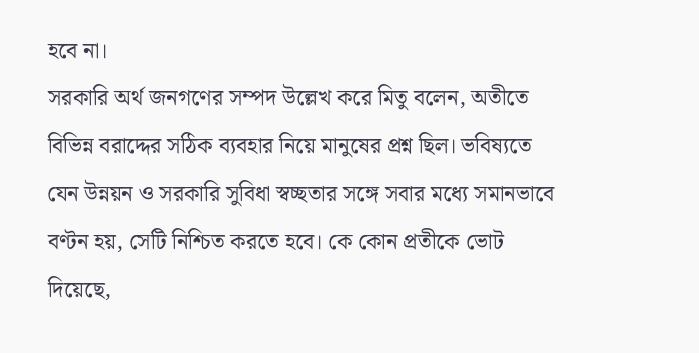হবে না।
সরকারি অর্থ জনগণের সম্পদ উল্লেখ করে মিতু বলেন, অতীতে বিভিন্ন বরাদ্দের সঠিক ব্যবহার নিয়ে মানুষের প্রশ্ন ছিল। ভবিষ্যতে যেন উন্নয়ন ও সরকারি সুবিধা স্বচ্ছতার সঙ্গে সবার মধ্যে সমানভাবে বণ্টন হয়, সেটি নিশ্চিত করতে হবে। কে কোন প্রতীকে ভোট দিয়েছে,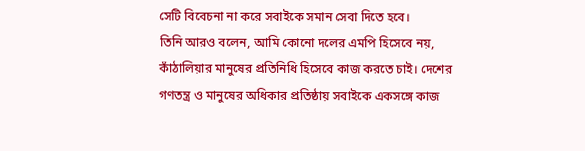সেটি বিবেচনা না করে সবাইকে সমান সেবা দিতে হবে।
তিনি আরও বলেন, আমি কোনো দলের এমপি হিসেবে নয়, কাঁঠালিয়ার মানুষের প্রতিনিধি হিসেবে কাজ করতে চাই। দেশের গণতন্ত্র ও মানুষের অধিকার প্রতিষ্ঠায় সবাইকে একসঙ্গে কাজ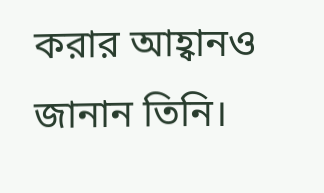করার আহ্বানও জানান তিনি।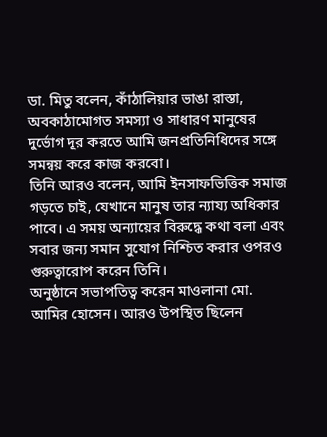ডা. মিতু বলেন, কাঁঠালিয়ার ভাঙা রাস্তা, অবকাঠামোগত সমস্যা ও সাধারণ মানুষের দুর্ভোগ দূর করতে আমি জনপ্রতিনিধিদের সঙ্গে সমন্বয় করে কাজ করবো।
তিনি আরও বলেন, আমি ইনসাফভিত্তিক সমাজ গড়তে চাই, যেখানে মানুষ তার ন্যায্য অধিকার পাবে। এ সময় অন্যায়ের বিরুদ্ধে কথা বলা এবং সবার জন্য সমান সুযোগ নিশ্চিত করার ওপরও গুরুত্বারোপ করেন তিনি।
অনুষ্ঠানে সভাপতিত্ব করেন মাওলানা মো. আমির হোসেন। আরও উপস্থিত ছিলেন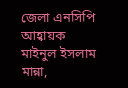জেলা এনসিপি আহ্বায়ক মাইনুল ইসলাম মান্না,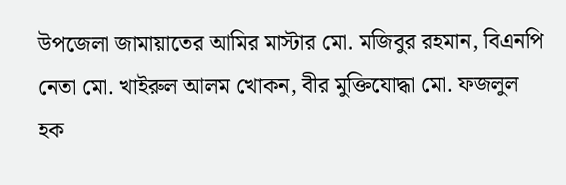উপজেলা জামায়াতের আমির মাস্টার মো. মজিবুর রহমান, বিএনপি নেতা মো. খাইরুল আলম খোকন, বীর মুক্তিযোদ্ধা মো. ফজলুল হক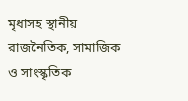মৃধাসহ স্থানীয় রাজনৈতিক, সামাজিক ও সাংস্কৃতিক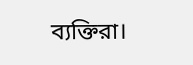ব্যক্তিরা।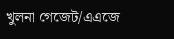খুলনা গেজেট/এএজে